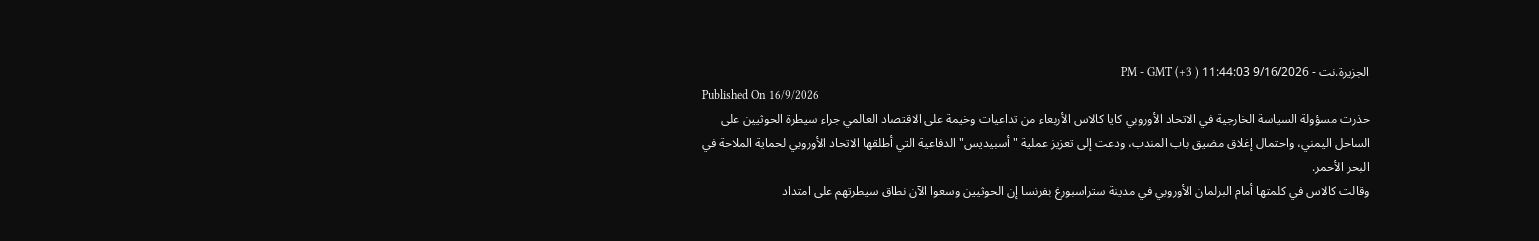الجزيرة.نت - 9/16/2026 11:44:03 PM - GMT (+3 )
Published On 16/9/2026
حذرت مسؤولة السياسة الخارجية في الاتحاد الأوروبي كايا كالاس الأربعاء من تداعيات وخيمة على الاقتصاد العالمي جراء سيطرة الحوثيين على الساحل اليمني، واحتمال إغلاق مضيق باب المندب، ودعت إلى تعزيز عملية "أسبيديس" الدفاعية التي أطلقها الاتحاد الأوروبي لحماية الملاحة في البحر الأحمر.
وقالت كالاس في كلمتها أمام البرلمان الأوروبي في مدينة ستراسبورغ بفرنسا إن الحوثيين وسعوا الآن نطاق سيطرتهم على امتداد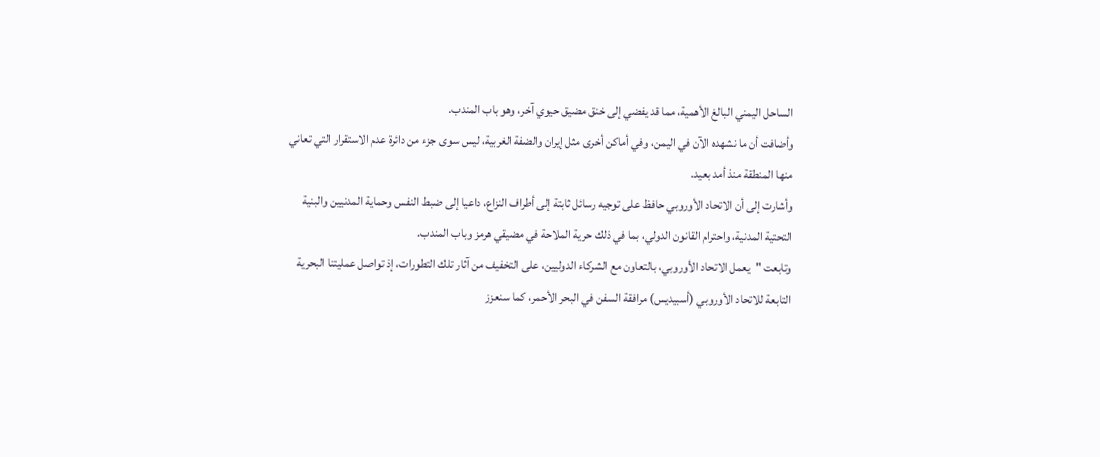الساحل اليمني البالغ الأهمية، مما قد يفضي إلى خنق مضيق حيوي آخر، وهو باب المندب.
وأضافت أن ما نشهده الآن في اليمن، وفي أماكن أخرى مثل إيران والضفة الغربية، ليس سوى جزء من دائرة عدم الاستقرار التي تعاني منها المنطقة منذ أمد بعيد.
وأشارت إلى أن الاتحاد الأوروبي حافظ على توجيه رسائل ثابتة إلى أطراف النزاع، داعيا إلى ضبط النفس وحماية المدنيين والبنية التحتية المدنية، واحترام القانون الدولي، بما في ذلك حرية الملاحة في مضيقي هرمز وباب المندب.
وتابعت "يعمل الاتحاد الأوروبي، بالتعاون مع الشركاء الدوليين، على التخفيف من آثار تلك التطورات، إذ تواصل عمليتنا البحرية التابعة للاتحاد الأوروبي (أسبيديس) مرافقة السفن في البحر الأحمر، كما سنعزز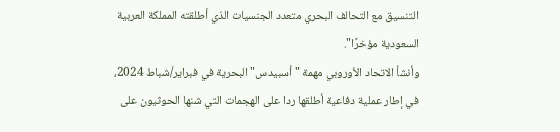التنسيق مع التحالف البحري متعدد الجنسيات الذي أطلقته المملكة العربية السعودية مؤخرًا".
وأنشأ الاتحاد الأوروبي مهمة "أسبيدس" البحرية في فبراير/شباط 2024، في إطار عملية دفاعية أطلقها ردا على الهجمات التي شنها الحوثيون على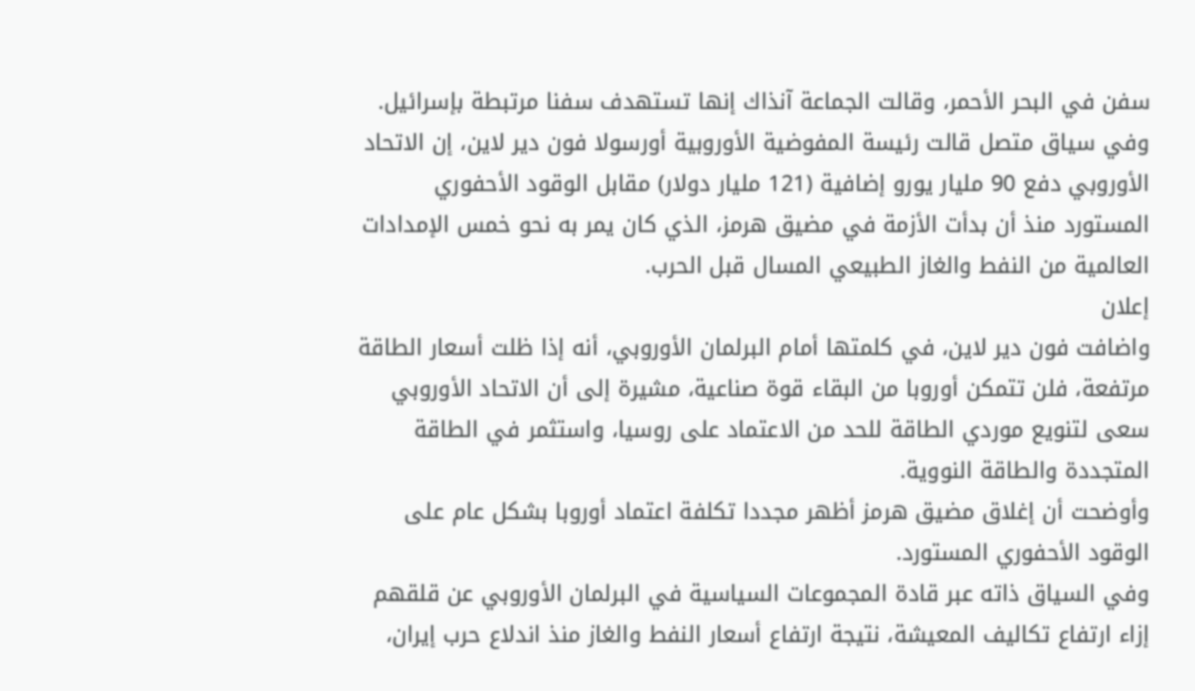سفن في البحر الأحمر، وقالت الجماعة آنذاك إنها تستهدف سفنا مرتبطة بإسرائيل.
وفي سياق متصل قالت رئيسة المفوضية الأوروبية أورسولا فون دير لاين، إن الاتحاد الأوروبي دفع 90 مليار يورو إضافية (121 مليار دولار) مقابل الوقود الأحفوري المستورد منذ أن بدأت الأزمة في مضيق هرمز، الذي كان يمر به نحو خمس الإمدادات العالمية من النفط والغاز الطبيعي المسال قبل الحرب.
إعلان
واضافت فون دير لاين، في كلمتها أمام البرلمان الأوروبي، أنه إذا ظلت أسعار الطاقة مرتفعة، فلن تتمكن أوروبا من البقاء قوة صناعية، مشيرة إلى أن الاتحاد الأوروبي سعى لتنويع موردي الطاقة للحد من الاعتماد على روسيا، واستثمر في الطاقة المتجددة والطاقة النووية.
وأوضحت أن إغلاق مضيق هرمز أظهر مجددا تكلفة اعتماد أوروبا بشكل عام على الوقود الأحفوري المستورد.
وفي السياق ذاته عبر قادة المجموعات السياسية في البرلمان الأوروبي عن قلقهم إزاء ارتفاع تكاليف المعيشة، نتيجة ارتفاع أسعار النفط والغاز منذ اندلاع حرب إيران،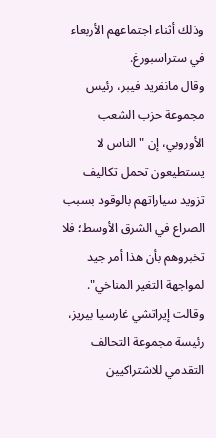وذلك أثناء اجتماعهم الأربعاء في ستراسبورغ.
وقال مانفريد فيبر، رئيس مجموعة حزب الشعب الأوروبي، إن "الناس لا يستطيعون تحمل تكاليف تزويد سياراتهم بالوقود بسبب الصراع في الشرق الأوسط؛ فلا تخبروهم بأن هذا أمر جيد لمواجهة التغير المناخي".
وقالت إيراتشي غارسيا بيريز، رئيسة مجموعة التحالف التقدمي للاشتراكيين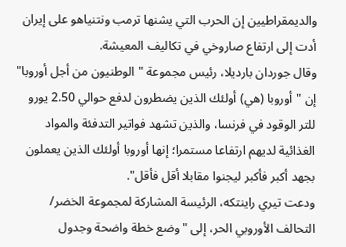والديمقراطيين إن الحرب التي يشنها ترمب ونتنياهو على إيران أدت إلى ارتفاع صاروخي في تكاليف المعيشة.
وقال جوردان بارديلا، رئيس مجموعة "الوطنيون من أجل أوروبا" إن "أوروبا (هي) أولئك الذين يضطرون لدفع حوالي 2.50 يورو للتر الوقود في فرنسا، والذين تشهد فواتير التدفئة والمواد الغذائية لديهم ارتفاعا مستمرا؛ إنها أوروبا أولئك الذين يعملون بجهد أكبر فأكبر ليجنوا مقابلا أقل فأقل".
ودعت تيري راينتكه، الرئيسة المشاركة لمجموعة الخضر/ التحالف الأوروبي الحر، إلى "وضع خطة واضحة وجدول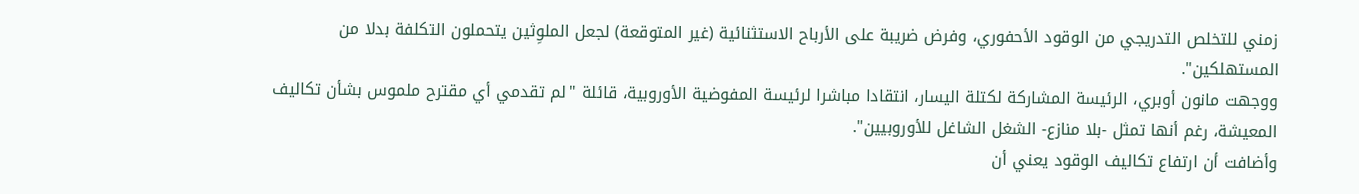زمني للتخلص التدريجي من الوقود الأحفوري، وفرض ضريبة على الأرباح الاستثنائية (غير المتوقعة) لجعل الملوِثين يتحملون التكلفة بدلا من المستهلكين".
ووجهت مانون أوبري، الرئيسة المشاركة لكتلة اليسار، انتقادا مباشرا لرئيسة المفوضية الأوروبية، قائلة "لم تقدمي أي مقترح ملموس بشأن تكاليف المعيشة، رغم أنها تمثل -بلا منازع- الشغل الشاغل للأوروبيين".
وأضافت أن ارتفاع تكاليف الوقود يعني أن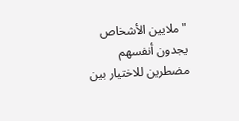"ملايين الأشخاص يجدون أنفسهم مضطرين للاختيار بين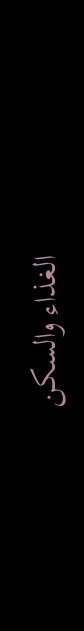الغذاء والسكن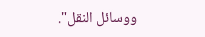ووسائل النقل".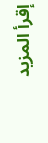إقرأ المزيد